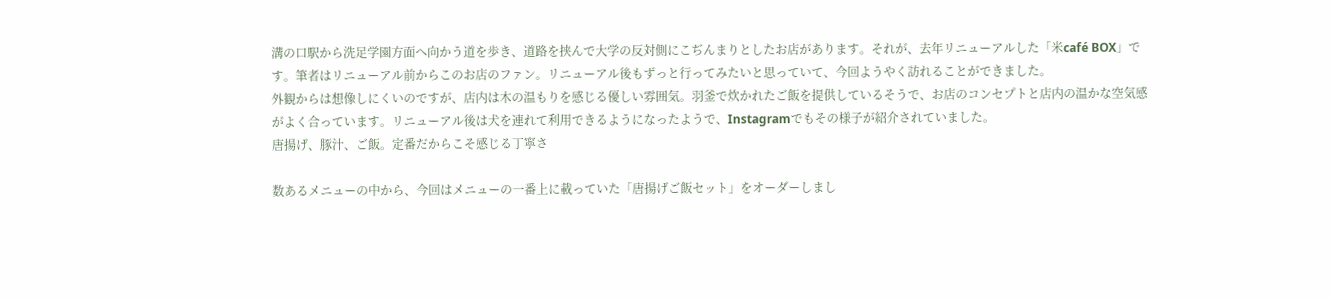溝の口駅から洗足学園方面へ向かう道を歩き、道路を挟んで大学の反対側にこぢんまりとしたお店があります。それが、去年リニューアルした「米café BOX」です。筆者はリニューアル前からこのお店のファン。リニューアル後もずっと行ってみたいと思っていて、今回ようやく訪れることができました。
外観からは想像しにくいのですが、店内は木の温もりを感じる優しい雰囲気。羽釜で炊かれたご飯を提供しているそうで、お店のコンセプトと店内の温かな空気感がよく合っています。リニューアル後は犬を連れて利用できるようになったようで、Instagramでもその様子が紹介されていました。
唐揚げ、豚汁、ご飯。定番だからこそ感じる丁寧さ

数あるメニューの中から、今回はメニューの一番上に載っていた「唐揚げご飯セット」をオーダーしまし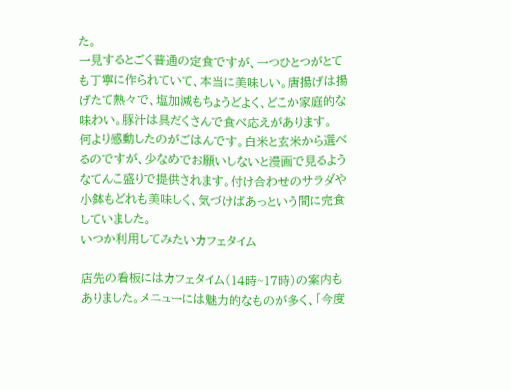た。
一見するとごく普通の定食ですが、一つひとつがとても丁寧に作られていて、本当に美味しい。唐揚げは揚げたて熱々で、塩加減もちょうどよく、どこか家庭的な味わい。豚汁は具だくさんで食べ応えがあります。
何より感動したのがごはんです。白米と玄米から選べるのですが、少なめでお願いしないと漫画で見るようなてんこ盛りで提供されます。付け合わせのサラダや小鉢もどれも美味しく、気づけばあっという間に完食していました。
いつか利用してみたいカフェタイム

店先の看板にはカフェタイム(14時~17時)の案内もありました。メニューには魅力的なものが多く、「今度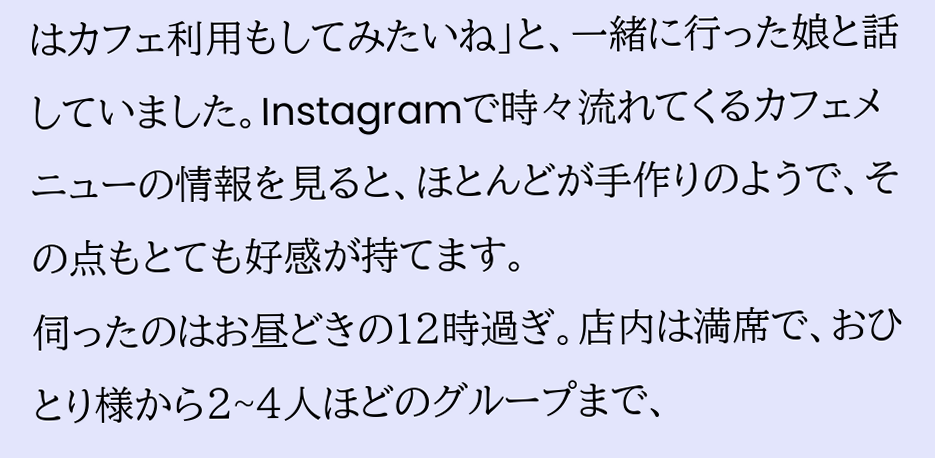はカフェ利用もしてみたいね」と、一緒に行った娘と話していました。Instagramで時々流れてくるカフェメニューの情報を見ると、ほとんどが手作りのようで、その点もとても好感が持てます。
伺ったのはお昼どきの12時過ぎ。店内は満席で、おひとり様から2~4人ほどのグループまで、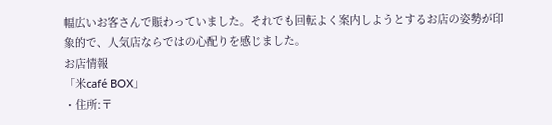幅広いお客さんで賑わっていました。それでも回転よく案内しようとするお店の姿勢が印象的で、人気店ならではの心配りを感じました。
お店情報
「米café BOX」
・住所:〒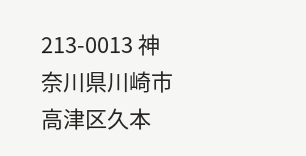213-0013 神奈川県川崎市高津区久本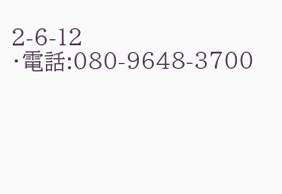2-6-12
・電話:080-9648-3700